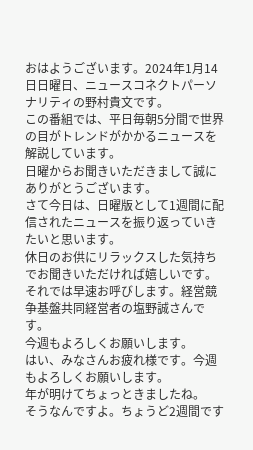おはようございます。2024年1月14日日曜日、ニュースコネクトパーソナリティの野村貴文です。
この番組では、平日毎朝5分間で世界の目がトレンドがかかるニュースを解説しています。
日曜からお聞きいただきまして誠にありがとうございます。
さて今日は、日曜版として1週間に配信されたニュースを振り返っていきたいと思います。
休日のお供にリラックスした気持ちでお聞きいただければ嬉しいです。
それでは早速お呼びします。経営競争基盤共同経営者の塩野誠さんです。
今週もよろしくお願いします。
はい、みなさんお疲れ様です。今週もよろしくお願いします。
年が明けてちょっときましたね。
そうなんですよ。ちょうど2週間です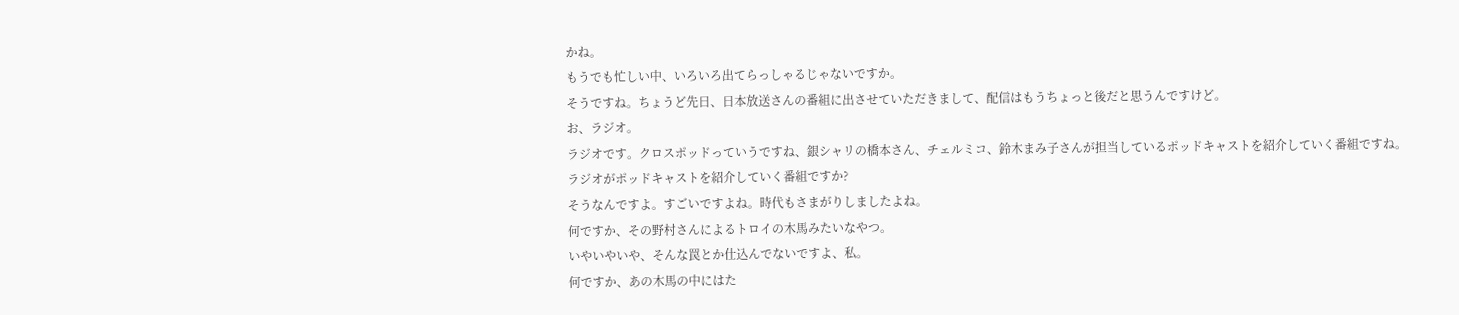かね。
もうでも忙しい中、いろいろ出てらっしゃるじゃないですか。
そうですね。ちょうど先日、日本放送さんの番組に出させていただきまして、配信はもうちょっと後だと思うんですけど。
お、ラジオ。
ラジオです。クロスポッドっていうですね、銀シャリの橋本さん、チェルミコ、鈴木まみ子さんが担当しているポッドキャストを紹介していく番組ですね。
ラジオがポッドキャストを紹介していく番組ですか?
そうなんですよ。すごいですよね。時代もさまがりしましたよね。
何ですか、その野村さんによるトロイの木馬みたいなやつ。
いやいやいや、そんな罠とか仕込んでないですよ、私。
何ですか、あの木馬の中にはた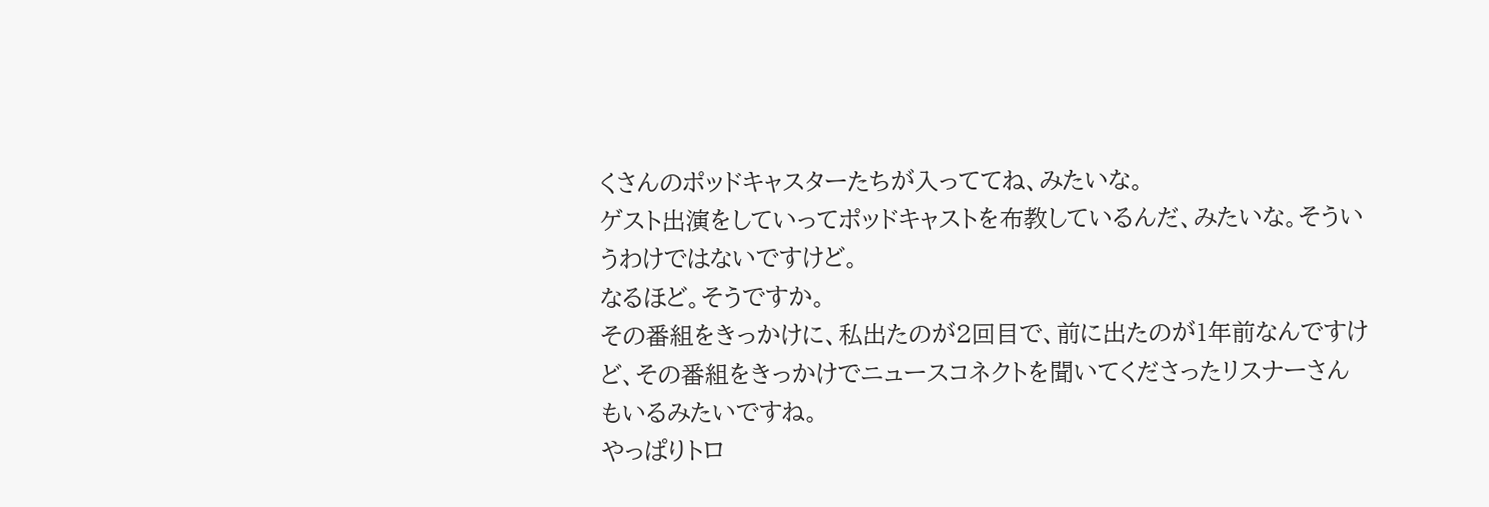くさんのポッドキャスターたちが入っててね、みたいな。
ゲスト出演をしていってポッドキャストを布教しているんだ、みたいな。そういうわけではないですけど。
なるほど。そうですか。
その番組をきっかけに、私出たのが2回目で、前に出たのが1年前なんですけど、その番組をきっかけでニュースコネクトを聞いてくださったリスナーさんもいるみたいですね。
やっぱりトロ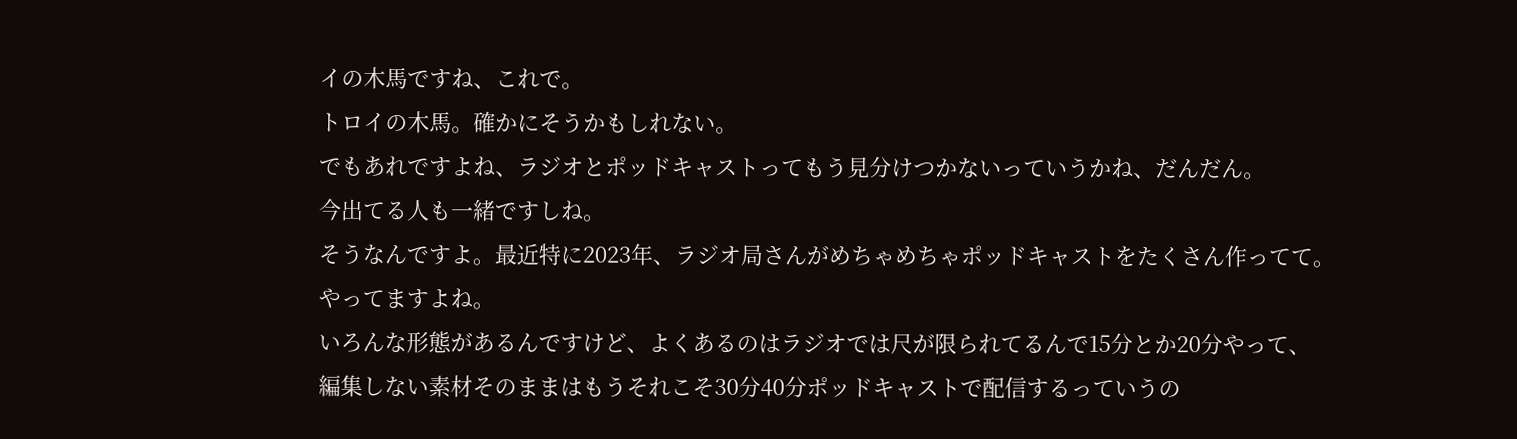イの木馬ですね、これで。
トロイの木馬。確かにそうかもしれない。
でもあれですよね、ラジオとポッドキャストってもう見分けつかないっていうかね、だんだん。
今出てる人も一緒ですしね。
そうなんですよ。最近特に2023年、ラジオ局さんがめちゃめちゃポッドキャストをたくさん作ってて。
やってますよね。
いろんな形態があるんですけど、よくあるのはラジオでは尺が限られてるんで15分とか20分やって、
編集しない素材そのままはもうそれこそ30分40分ポッドキャストで配信するっていうの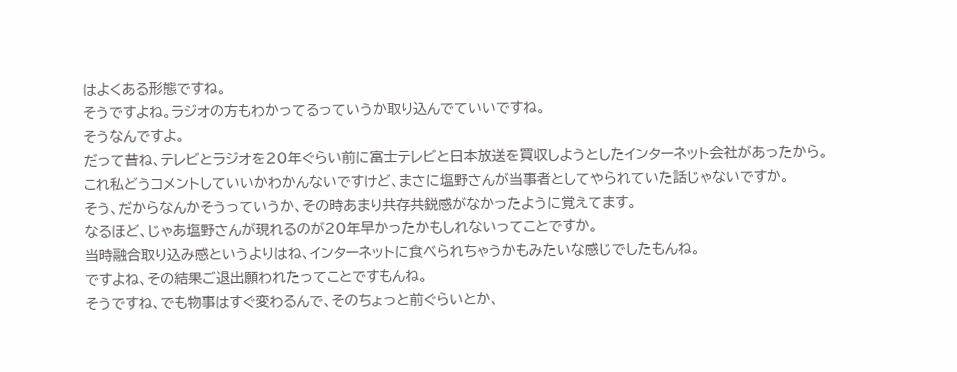はよくある形態ですね。
そうですよね。ラジオの方もわかってるっていうか取り込んでていいですね。
そうなんですよ。
だって昔ね、テレビとラジオを20年ぐらい前に富士テレビと日本放送を買収しようとしたインターネット会社があったから。
これ私どうコメントしていいかわかんないですけど、まさに塩野さんが当事者としてやられていた話じゃないですか。
そう、だからなんかそうっていうか、その時あまり共存共鋭感がなかったように覚えてます。
なるほど、じゃあ塩野さんが現れるのが20年早かったかもしれないってことですか。
当時融合取り込み感というよりはね、インターネットに食べられちゃうかもみたいな感じでしたもんね。
ですよね、その結果ご退出願われたってことですもんね。
そうですね、でも物事はすぐ変わるんで、そのちょっと前ぐらいとか、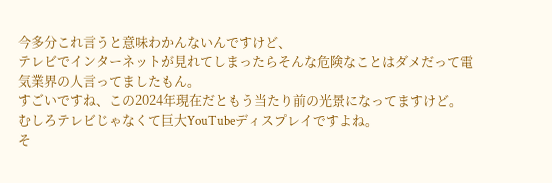今多分これ言うと意味わかんないんですけど、
テレビでインターネットが見れてしまったらそんな危険なことはダメだって電気業界の人言ってましたもん。
すごいですね、この2024年現在だともう当たり前の光景になってますけど。
むしろテレビじゃなくて巨大YouTubeディスプレイですよね。
そ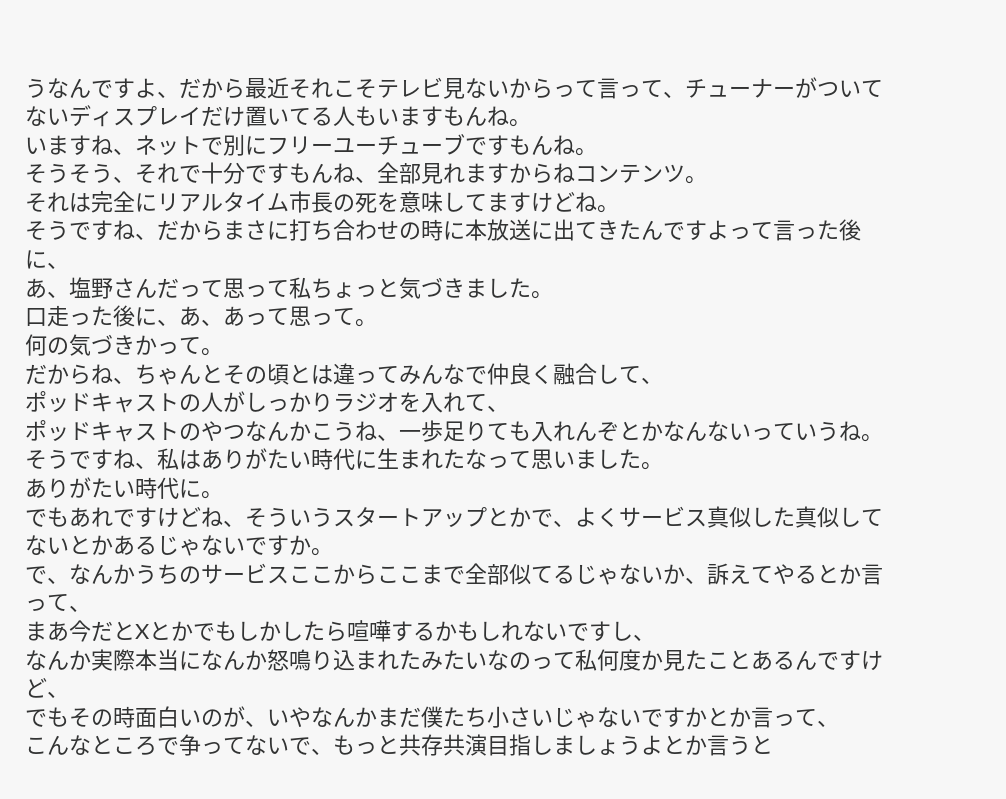うなんですよ、だから最近それこそテレビ見ないからって言って、チューナーがついてないディスプレイだけ置いてる人もいますもんね。
いますね、ネットで別にフリーユーチューブですもんね。
そうそう、それで十分ですもんね、全部見れますからねコンテンツ。
それは完全にリアルタイム市長の死を意味してますけどね。
そうですね、だからまさに打ち合わせの時に本放送に出てきたんですよって言った後に、
あ、塩野さんだって思って私ちょっと気づきました。
口走った後に、あ、あって思って。
何の気づきかって。
だからね、ちゃんとその頃とは違ってみんなで仲良く融合して、
ポッドキャストの人がしっかりラジオを入れて、
ポッドキャストのやつなんかこうね、一歩足りても入れんぞとかなんないっていうね。
そうですね、私はありがたい時代に生まれたなって思いました。
ありがたい時代に。
でもあれですけどね、そういうスタートアップとかで、よくサービス真似した真似してないとかあるじゃないですか。
で、なんかうちのサービスここからここまで全部似てるじゃないか、訴えてやるとか言って、
まあ今だとXとかでもしかしたら喧嘩するかもしれないですし、
なんか実際本当になんか怒鳴り込まれたみたいなのって私何度か見たことあるんですけど、
でもその時面白いのが、いやなんかまだ僕たち小さいじゃないですかとか言って、
こんなところで争ってないで、もっと共存共演目指しましょうよとか言うと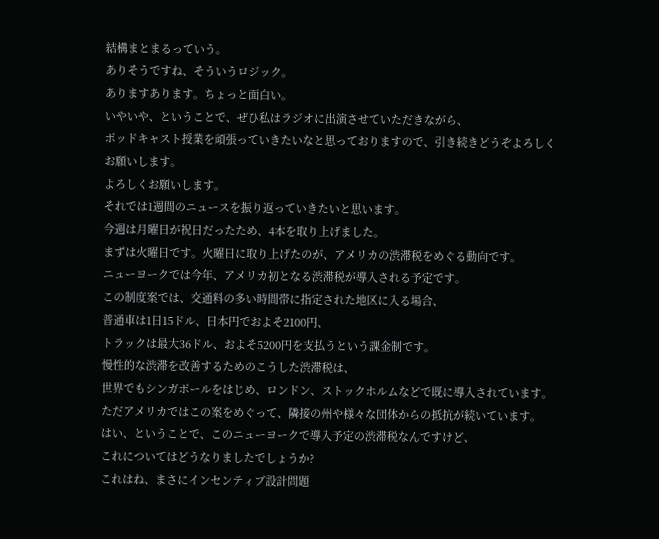結構まとまるっていう。
ありそうですね、そういうロジック。
ありますあります。ちょっと面白い。
いやいや、ということで、ぜひ私はラジオに出演させていただきながら、
ポッドキャスト授業を頑張っていきたいなと思っておりますので、引き続きどうぞよろしくお願いします。
よろしくお願いします。
それでは1週間のニュースを振り返っていきたいと思います。
今週は月曜日が祝日だったため、4本を取り上げました。
まずは火曜日です。火曜日に取り上げたのが、アメリカの渋滞税をめぐる動向です。
ニューヨークでは今年、アメリカ初となる渋滞税が導入される予定です。
この制度案では、交通料の多い時間帯に指定された地区に入る場合、
普通車は1日15ドル、日本円でおよそ2100円、
トラックは最大36ドル、およそ5200円を支払うという課金制です。
慢性的な渋滞を改善するためのこうした渋滞税は、
世界でもシンガポールをはじめ、ロンドン、ストックホルムなどで既に導入されています。
ただアメリカではこの案をめぐって、隣接の州や様々な団体からの抵抗が続いています。
はい、ということで、このニューヨークで導入予定の渋滞税なんですけど、
これについてはどうなりましたでしょうか?
これはね、まさにインセンティブ設計問題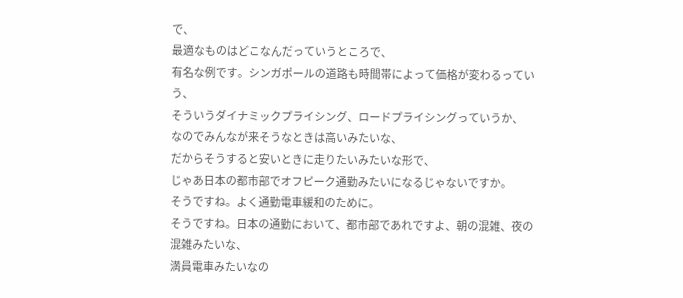で、
最適なものはどこなんだっていうところで、
有名な例です。シンガポールの道路も時間帯によって価格が変わるっていう、
そういうダイナミックプライシング、ロードプライシングっていうか、
なのでみんなが来そうなときは高いみたいな、
だからそうすると安いときに走りたいみたいな形で、
じゃあ日本の都市部でオフピーク通勤みたいになるじゃないですか。
そうですね。よく通勤電車緩和のために。
そうですね。日本の通勤において、都市部であれですよ、朝の混雑、夜の混雑みたいな、
満員電車みたいなの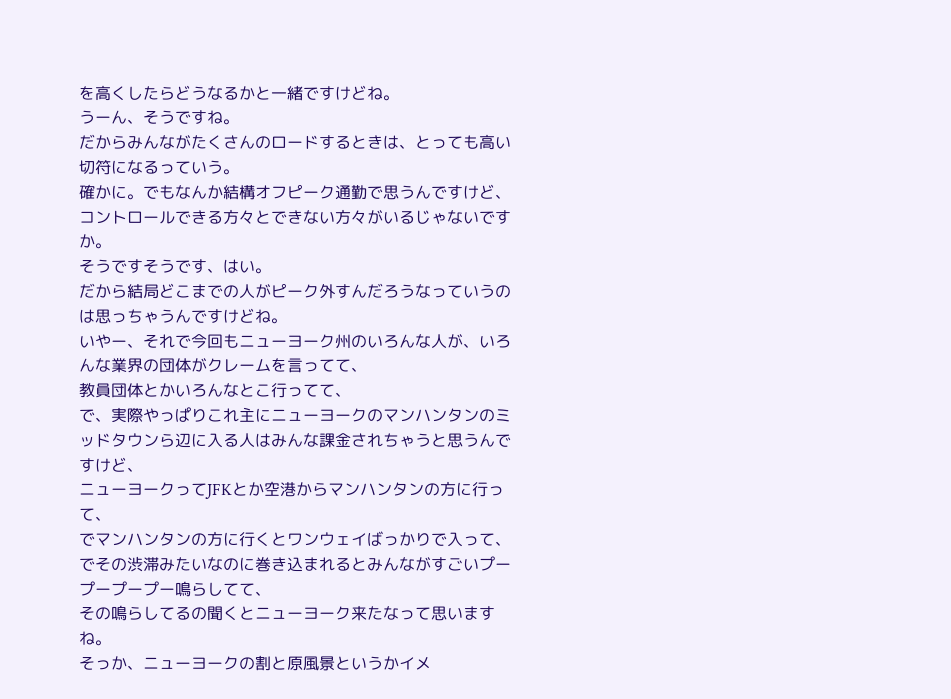を高くしたらどうなるかと一緒ですけどね。
うーん、そうですね。
だからみんながたくさんのロードするときは、とっても高い切符になるっていう。
確かに。でもなんか結構オフピーク通勤で思うんですけど、
コントロールできる方々とできない方々がいるじゃないですか。
そうですそうです、はい。
だから結局どこまでの人がピーク外すんだろうなっていうのは思っちゃうんですけどね。
いやー、それで今回もニューヨーク州のいろんな人が、いろんな業界の団体がクレームを言ってて、
教員団体とかいろんなとこ行ってて、
で、実際やっぱりこれ主にニューヨークのマンハンタンのミッドタウンら辺に入る人はみんな課金されちゃうと思うんですけど、
ニューヨークってJFKとか空港からマンハンタンの方に行って、
でマンハンタンの方に行くとワンウェイばっかりで入って、
でその渋滞みたいなのに巻き込まれるとみんながすごいプープープープー鳴らしてて、
その鳴らしてるの聞くとニューヨーク来たなって思いますね。
そっか、ニューヨークの割と原風景というかイメ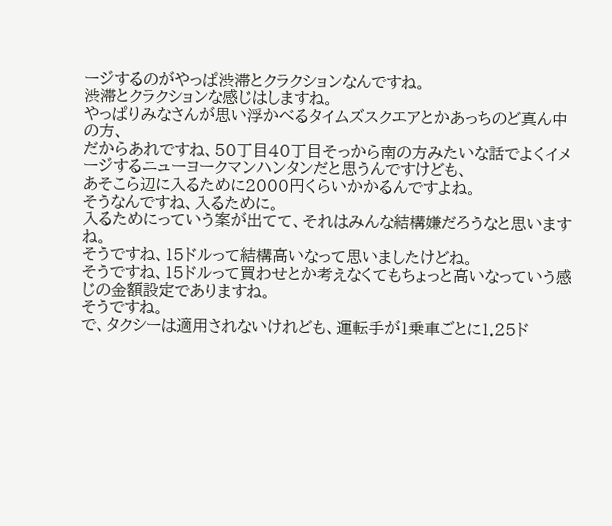ージするのがやっぱ渋滞とクラクションなんですね。
渋滞とクラクションな感じはしますね。
やっぱりみなさんが思い浮かべるタイムズスクエアとかあっちのど真ん中の方、
だからあれですね、50丁目40丁目そっから南の方みたいな話でよくイメージするニューヨークマンハンタンだと思うんですけども、
あそこら辺に入るために2000円くらいかかるんですよね。
そうなんですね、入るために。
入るためにっていう案が出てて、それはみんな結構嫌だろうなと思いますね。
そうですね、15ドルって結構高いなって思いましたけどね。
そうですね、15ドルって買わせとか考えなくてもちょっと高いなっていう感じの金額設定でありますね。
そうですね。
で、タクシーは適用されないけれども、運転手が1乗車ごとに1.25ド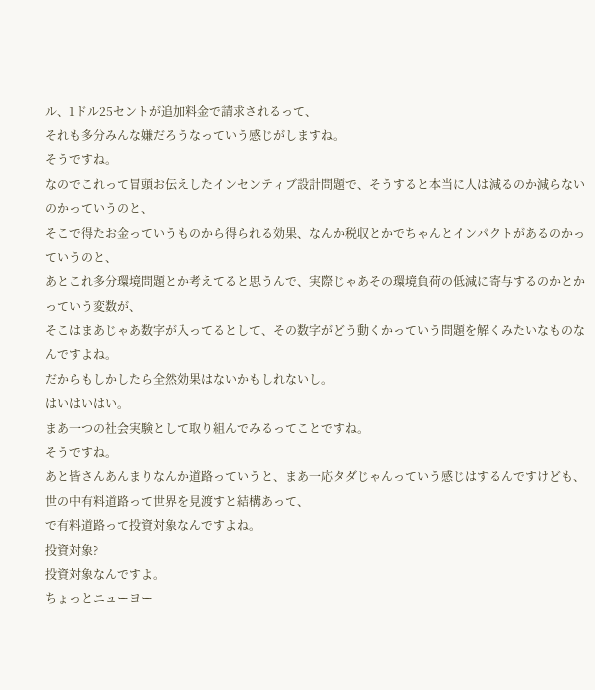ル、1ドル25セントが追加料金で請求されるって、
それも多分みんな嫌だろうなっていう感じがしますね。
そうですね。
なのでこれって冒頭お伝えしたインセンティブ設計問題で、そうすると本当に人は減るのか減らないのかっていうのと、
そこで得たお金っていうものから得られる効果、なんか税収とかでちゃんとインパクトがあるのかっていうのと、
あとこれ多分環境問題とか考えてると思うんで、実際じゃあその環境負荷の低減に寄与するのかとかっていう変数が、
そこはまあじゃあ数字が入ってるとして、その数字がどう動くかっていう問題を解くみたいなものなんですよね。
だからもしかしたら全然効果はないかもしれないし。
はいはいはい。
まあ一つの社会実験として取り組んでみるってことですね。
そうですね。
あと皆さんあんまりなんか道路っていうと、まあ一応タダじゃんっていう感じはするんですけども、
世の中有料道路って世界を見渡すと結構あって、
で有料道路って投資対象なんですよね。
投資対象?
投資対象なんですよ。
ちょっとニューヨー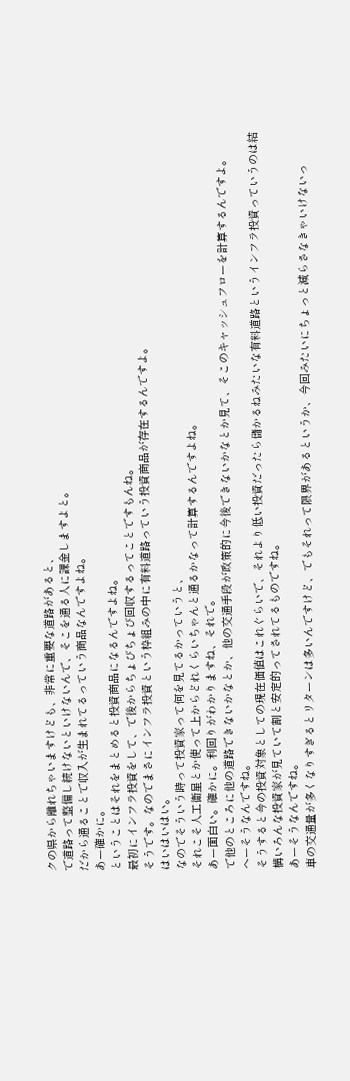クの県から離れちゃいますけども、非常に重要な道路があると、
で道路って整備し続けないといけないんで、そこを通る人に課金しますよと。
だから通ることで収入が生まれてるっていう商品なんですよね。
あー確かに。
ということはそれをまとめると投資商品になるんですよね。
最初にインフラ投資をして、で後からちょびちょび回収するってことですもんね。
そうです。なのでまさにインフラ投資という枠組みの中に有料道路っていう投資商品が存在するんですよ。
はいはいはい。
なのでそういう時って投資家って何を見てるかっていうと、
それこそ人工衛星とか使って上からどれくらいちゃんと通るかなって計算するんですよね。
あー面白い。確かに。利回りがわかりますね、それで。
で他のところに他の道路できないかなとか、他の交通手段が政策的に今後できないかなとか見て、そこのキャッシュフローを計算するんですよ。
へーそうなんですね。
そうすると今の投資対象としての現在価値はこれぐらいで、それより低い投資だったら儲かるねみたいな有料道路というインフラ投資っていうのは結構いろんな投資家が見ていて割と安定的ってされてるものですね。
あーそうなんですね。
車の交通量が多くなりすぎるとリターンは多いんですけど、でもそれって限界があるというか、今回みたいにちょっと減らさなきゃいけないっ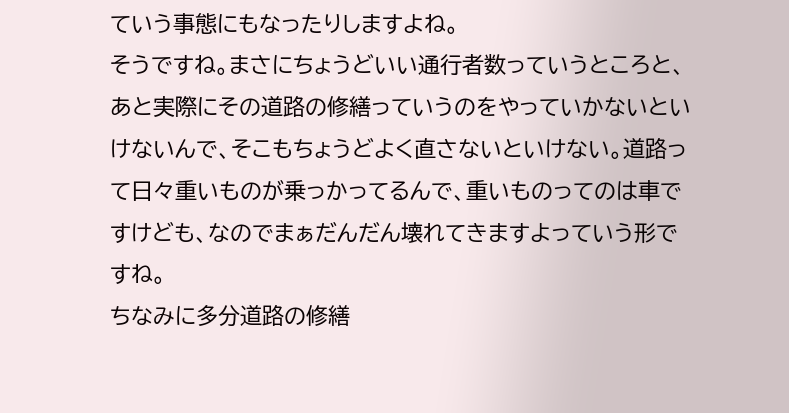ていう事態にもなったりしますよね。
そうですね。まさにちょうどいい通行者数っていうところと、
あと実際にその道路の修繕っていうのをやっていかないといけないんで、そこもちょうどよく直さないといけない。道路って日々重いものが乗っかってるんで、重いものってのは車ですけども、なのでまぁだんだん壊れてきますよっていう形ですね。
ちなみに多分道路の修繕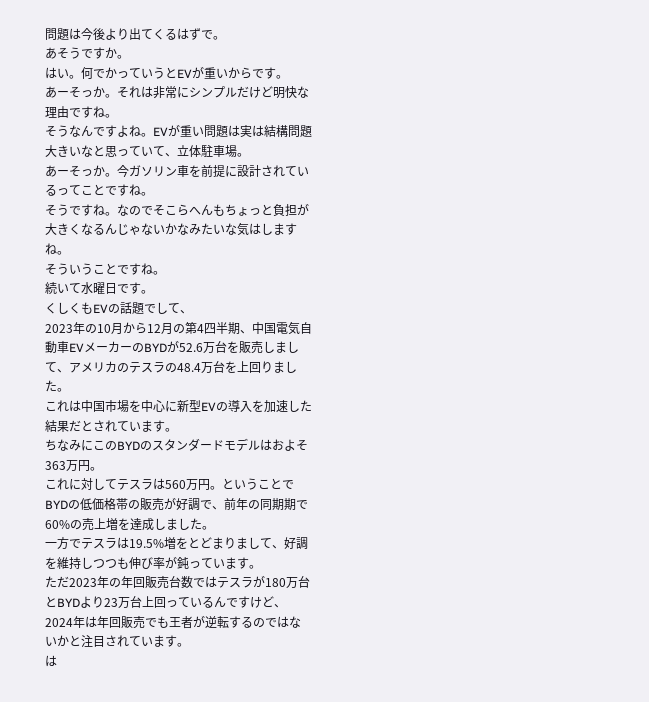問題は今後より出てくるはずで。
あそうですか。
はい。何でかっていうとEVが重いからです。
あーそっか。それは非常にシンプルだけど明快な理由ですね。
そうなんですよね。EVが重い問題は実は結構問題大きいなと思っていて、立体駐車場。
あーそっか。今ガソリン車を前提に設計されているってことですね。
そうですね。なのでそこらへんもちょっと負担が大きくなるんじゃないかなみたいな気はしますね。
そういうことですね。
続いて水曜日です。
くしくもEVの話題でして、
2023年の10月から12月の第4四半期、中国電気自動車EVメーカーのBYDが52.6万台を販売しまして、アメリカのテスラの48.4万台を上回りました。
これは中国市場を中心に新型EVの導入を加速した結果だとされています。
ちなみにこのBYDのスタンダードモデルはおよそ363万円。
これに対してテスラは560万円。ということでBYDの低価格帯の販売が好調で、前年の同期期で60%の売上増を達成しました。
一方でテスラは19.5%増をとどまりまして、好調を維持しつつも伸び率が鈍っています。
ただ2023年の年回販売台数ではテスラが180万台とBYDより23万台上回っているんですけど、
2024年は年回販売でも王者が逆転するのではないかと注目されています。
は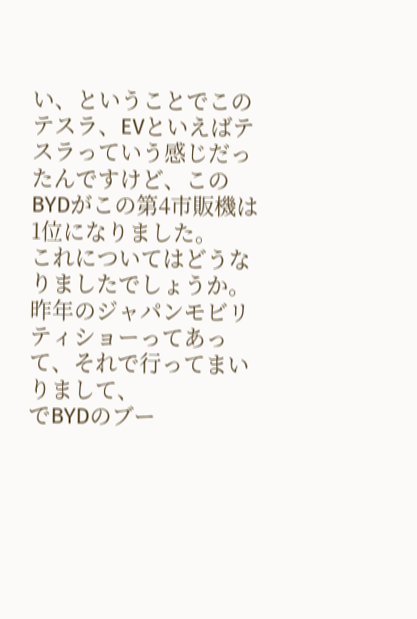い、ということでこのテスラ、EVといえばテスラっていう感じだったんですけど、このBYDがこの第4市販機は1位になりました。
これについてはどうなりましたでしょうか。
昨年のジャパンモビリティショーってあって、それで行ってまいりまして、
でBYDのブー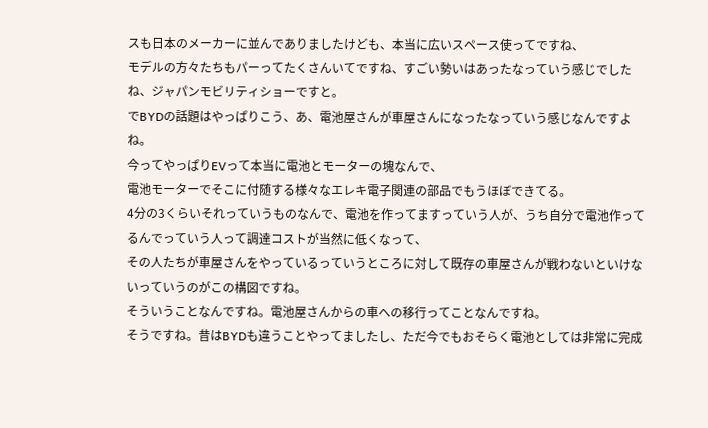スも日本のメーカーに並んでありましたけども、本当に広いスペース使ってですね、
モデルの方々たちもパーってたくさんいてですね、すごい勢いはあったなっていう感じでしたね、ジャパンモビリティショーですと。
でBYDの話題はやっぱりこう、あ、電池屋さんが車屋さんになったなっていう感じなんですよね。
今ってやっぱりEVって本当に電池とモーターの塊なんで、
電池モーターでそこに付随する様々なエレキ電子関連の部品でもうほぼできてる。
4分の3くらいそれっていうものなんで、電池を作ってますっていう人が、うち自分で電池作ってるんでっていう人って調達コストが当然に低くなって、
その人たちが車屋さんをやっているっていうところに対して既存の車屋さんが戦わないといけないっていうのがこの構図ですね。
そういうことなんですね。電池屋さんからの車への移行ってことなんですね。
そうですね。昔はBYDも違うことやってましたし、ただ今でもおそらく電池としては非常に完成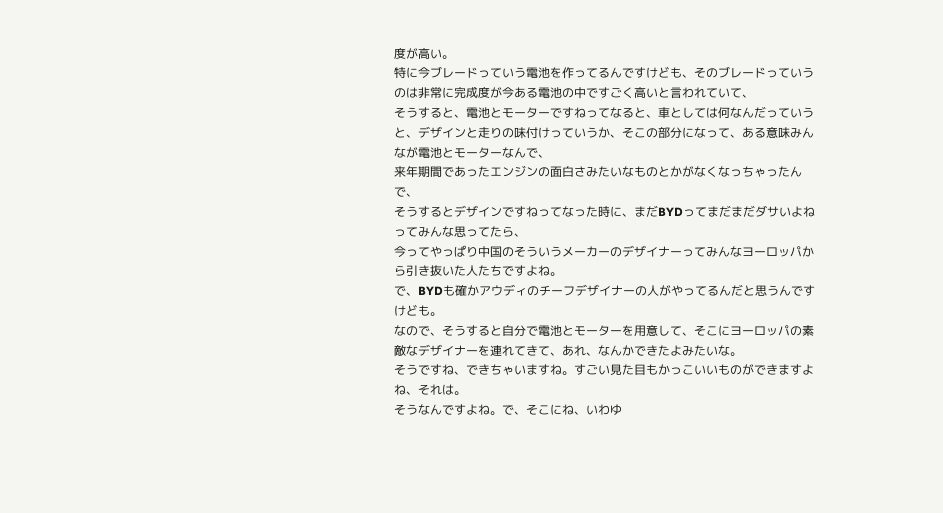度が高い。
特に今ブレードっていう電池を作ってるんですけども、そのブレードっていうのは非常に完成度が今ある電池の中ですごく高いと言われていて、
そうすると、電池とモーターですねってなると、車としては何なんだっていうと、デザインと走りの味付けっていうか、そこの部分になって、ある意味みんなが電池とモーターなんで、
来年期間であったエンジンの面白さみたいなものとかがなくなっちゃったんで、
そうするとデザインですねってなった時に、まだBYDってまだまだダサいよねってみんな思ってたら、
今ってやっぱり中国のそういうメーカーのデザイナーってみんなヨーロッパから引き抜いた人たちですよね。
で、BYDも確かアウディのチーフデザイナーの人がやってるんだと思うんですけども。
なので、そうすると自分で電池とモーターを用意して、そこにヨーロッパの素敵なデザイナーを連れてきて、あれ、なんかできたよみたいな。
そうですね、できちゃいますね。すごい見た目もかっこいいものができますよね、それは。
そうなんですよね。で、そこにね、いわゆ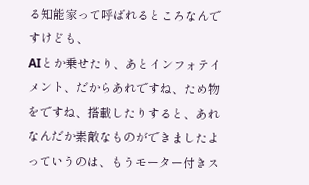る知能家って呼ばれるところなんですけども、
AIとか乗せたり、あとインフォテイメント、だからあれですね、ため物をですね、搭載したりすると、あれなんだか素敵なものができましたよっていうのは、もうモーター付きス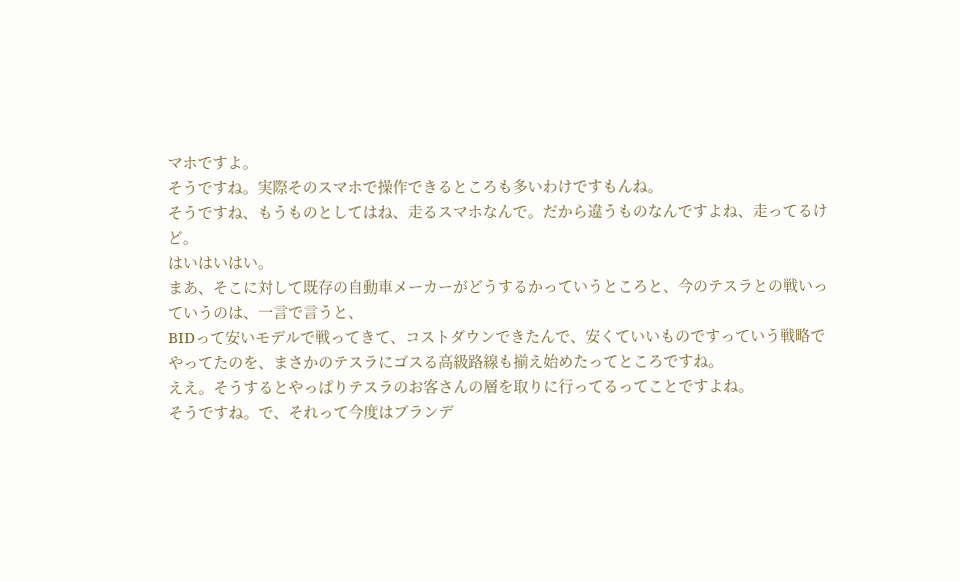マホですよ。
そうですね。実際そのスマホで操作できるところも多いわけですもんね。
そうですね、もうものとしてはね、走るスマホなんで。だから違うものなんですよね、走ってるけど。
はいはいはい。
まあ、そこに対して既存の自動車メーカーがどうするかっていうところと、今のテスラとの戦いっていうのは、一言で言うと、
BIDって安いモデルで戦ってきて、コストダウンできたんで、安くていいものですっていう戦略でやってたのを、まさかのテスラにゴスる高級路線も揃え始めたってところですね。
ええ。そうするとやっぱりテスラのお客さんの層を取りに行ってるってことですよね。
そうですね。で、それって今度はブランデ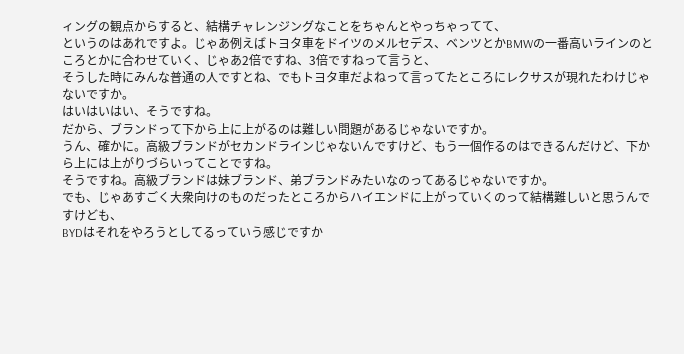ィングの観点からすると、結構チャレンジングなことをちゃんとやっちゃってて、
というのはあれですよ。じゃあ例えばトヨタ車をドイツのメルセデス、ベンツとかBMWの一番高いラインのところとかに合わせていく、じゃあ2倍ですね、3倍ですねって言うと、
そうした時にみんな普通の人ですとね、でもトヨタ車だよねって言ってたところにレクサスが現れたわけじゃないですか。
はいはいはい、そうですね。
だから、ブランドって下から上に上がるのは難しい問題があるじゃないですか。
うん、確かに。高級ブランドがセカンドラインじゃないんですけど、もう一個作るのはできるんだけど、下から上には上がりづらいってことですね。
そうですね。高級ブランドは妹ブランド、弟ブランドみたいなのってあるじゃないですか。
でも、じゃあすごく大衆向けのものだったところからハイエンドに上がっていくのって結構難しいと思うんですけども、
BYDはそれをやろうとしてるっていう感じですか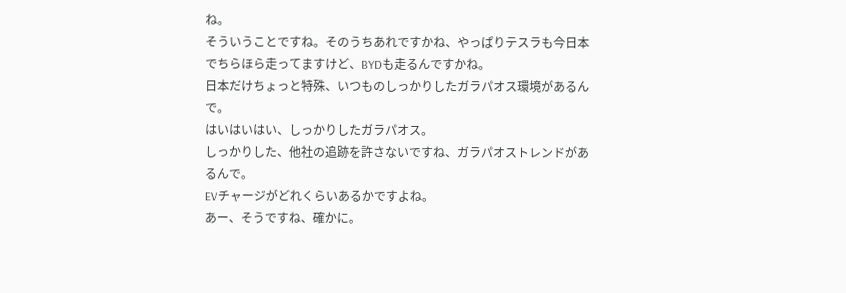ね。
そういうことですね。そのうちあれですかね、やっぱりテスラも今日本でちらほら走ってますけど、BYDも走るんですかね。
日本だけちょっと特殊、いつものしっかりしたガラパオス環境があるんで。
はいはいはい、しっかりしたガラパオス。
しっかりした、他社の追跡を許さないですね、ガラパオストレンドがあるんで。
EVチャージがどれくらいあるかですよね。
あー、そうですね、確かに。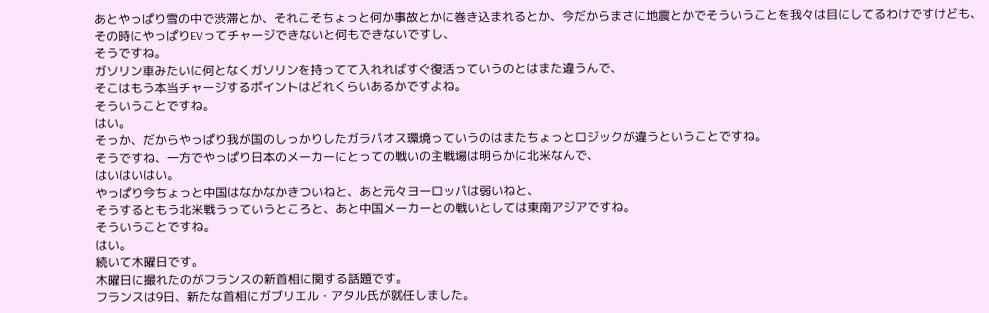あとやっぱり雪の中で渋滞とか、それこそちょっと何か事故とかに巻き込まれるとか、今だからまさに地震とかでそういうことを我々は目にしてるわけですけども、
その時にやっぱりEVってチャージできないと何もできないですし、
そうですね。
ガソリン車みたいに何となくガソリンを持ってて入れればすぐ復活っていうのとはまた違うんで、
そこはもう本当チャージするポイントはどれくらいあるかですよね。
そういうことですね。
はい。
そっか、だからやっぱり我が国のしっかりしたガラパオス環境っていうのはまたちょっとロジックが違うということですね。
そうですね、一方でやっぱり日本のメーカーにとっての戦いの主戦場は明らかに北米なんで、
はいはいはい。
やっぱり今ちょっと中国はなかなかきついねと、あと元々ヨーロッパは弱いねと、
そうするともう北米戦うっていうところと、あと中国メーカーとの戦いとしては東南アジアですね。
そういうことですね。
はい。
続いて木曜日です。
木曜日に撮れたのがフランスの新首相に関する話題です。
フランスは9日、新たな首相にガブリエル・アタル氏が就任しました。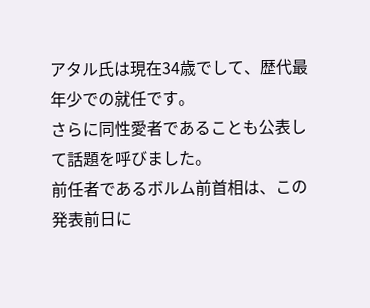アタル氏は現在34歳でして、歴代最年少での就任です。
さらに同性愛者であることも公表して話題を呼びました。
前任者であるボルム前首相は、この発表前日に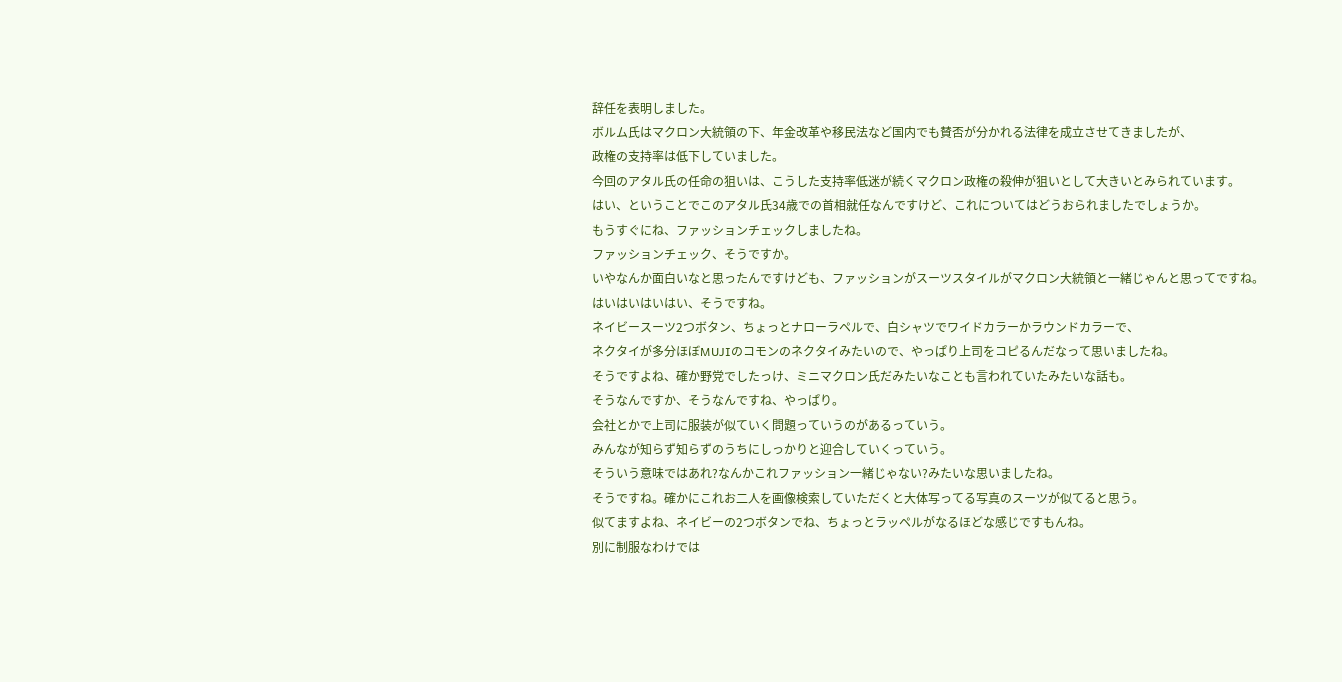辞任を表明しました。
ボルム氏はマクロン大統領の下、年金改革や移民法など国内でも賛否が分かれる法律を成立させてきましたが、
政権の支持率は低下していました。
今回のアタル氏の任命の狙いは、こうした支持率低迷が続くマクロン政権の殺伸が狙いとして大きいとみられています。
はい、ということでこのアタル氏34歳での首相就任なんですけど、これについてはどうおられましたでしょうか。
もうすぐにね、ファッションチェックしましたね。
ファッションチェック、そうですか。
いやなんか面白いなと思ったんですけども、ファッションがスーツスタイルがマクロン大統領と一緒じゃんと思ってですね。
はいはいはいはい、そうですね。
ネイビースーツ2つボタン、ちょっとナローラペルで、白シャツでワイドカラーかラウンドカラーで、
ネクタイが多分ほぼMUJIのコモンのネクタイみたいので、やっぱり上司をコピるんだなって思いましたね。
そうですよね、確か野党でしたっけ、ミニマクロン氏だみたいなことも言われていたみたいな話も。
そうなんですか、そうなんですね、やっぱり。
会社とかで上司に服装が似ていく問題っていうのがあるっていう。
みんなが知らず知らずのうちにしっかりと迎合していくっていう。
そういう意味ではあれ?なんかこれファッション一緒じゃない?みたいな思いましたね。
そうですね。確かにこれお二人を画像検索していただくと大体写ってる写真のスーツが似てると思う。
似てますよね、ネイビーの2つボタンでね、ちょっとラッペルがなるほどな感じですもんね。
別に制服なわけでは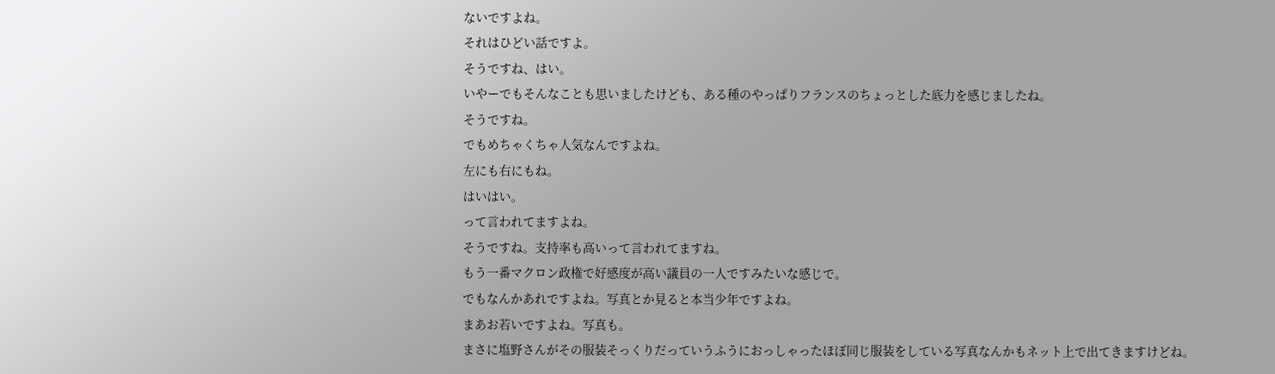ないですよね。
それはひどい話ですよ。
そうですね、はい。
いやーでもそんなことも思いましたけども、ある種のやっぱりフランスのちょっとした底力を感じましたね。
そうですね。
でもめちゃくちゃ人気なんですよね。
左にも右にもね。
はいはい。
って言われてますよね。
そうですね。支持率も高いって言われてますね。
もう一番マクロン政権で好感度が高い議員の一人ですみたいな感じで。
でもなんかあれですよね。写真とか見ると本当少年ですよね。
まあお若いですよね。写真も。
まさに塩野さんがその服装そっくりだっていうふうにおっしゃったほぼ同じ服装をしている写真なんかもネット上で出てきますけどね。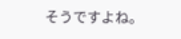そうですよね。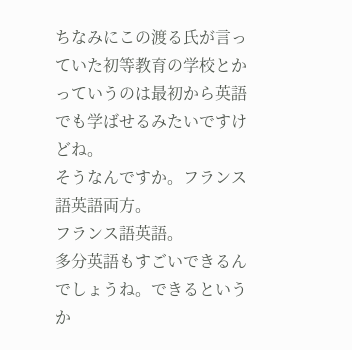ちなみにこの渡る氏が言っていた初等教育の学校とかっていうのは最初から英語でも学ばせるみたいですけどね。
そうなんですか。フランス語英語両方。
フランス語英語。
多分英語もすごいできるんでしょうね。できるというか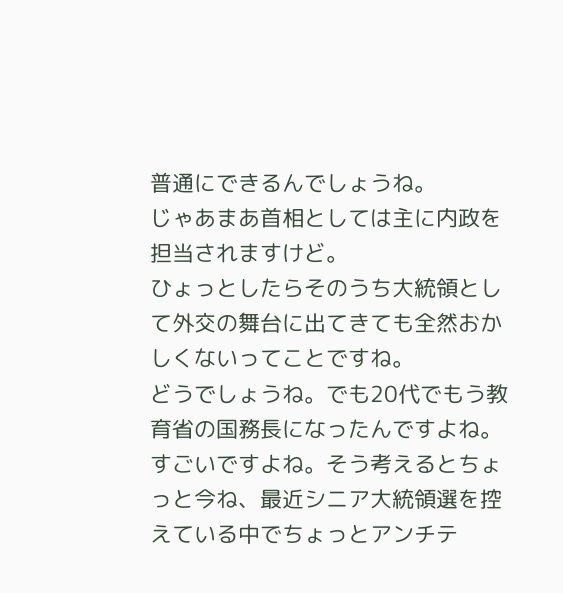普通にできるんでしょうね。
じゃあまあ首相としては主に内政を担当されますけど。
ひょっとしたらそのうち大統領として外交の舞台に出てきても全然おかしくないってことですね。
どうでしょうね。でも20代でもう教育省の国務長になったんですよね。
すごいですよね。そう考えるとちょっと今ね、最近シニア大統領選を控えている中でちょっとアンチテ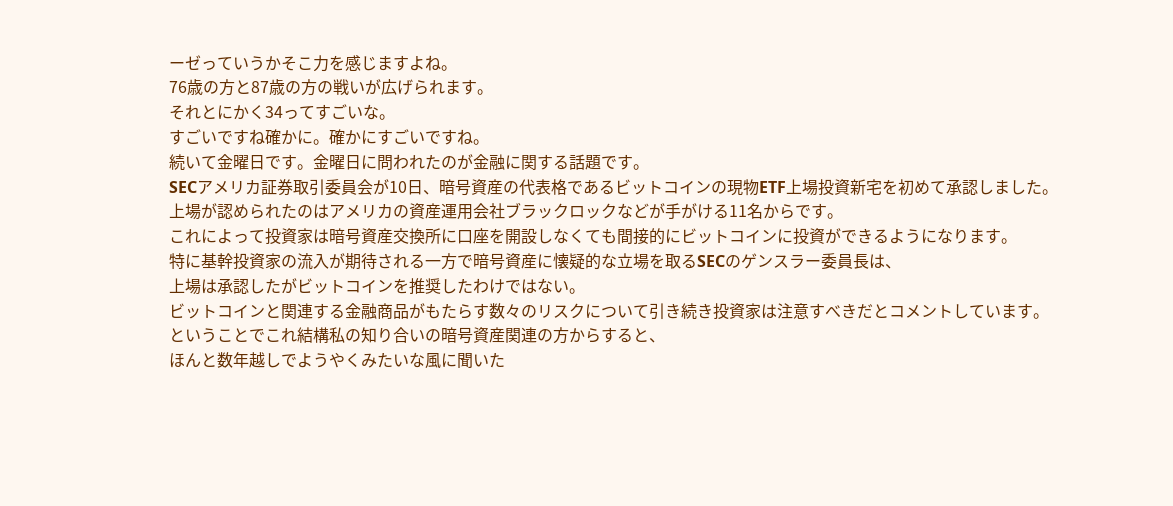ーゼっていうかそこ力を感じますよね。
76歳の方と87歳の方の戦いが広げられます。
それとにかく34ってすごいな。
すごいですね確かに。確かにすごいですね。
続いて金曜日です。金曜日に問われたのが金融に関する話題です。
SECアメリカ証券取引委員会が10日、暗号資産の代表格であるビットコインの現物ETF上場投資新宅を初めて承認しました。
上場が認められたのはアメリカの資産運用会社ブラックロックなどが手がける11名からです。
これによって投資家は暗号資産交換所に口座を開設しなくても間接的にビットコインに投資ができるようになります。
特に基幹投資家の流入が期待される一方で暗号資産に懐疑的な立場を取るSECのゲンスラー委員長は、
上場は承認したがビットコインを推奨したわけではない。
ビットコインと関連する金融商品がもたらす数々のリスクについて引き続き投資家は注意すべきだとコメントしています。
ということでこれ結構私の知り合いの暗号資産関連の方からすると、
ほんと数年越しでようやくみたいな風に聞いた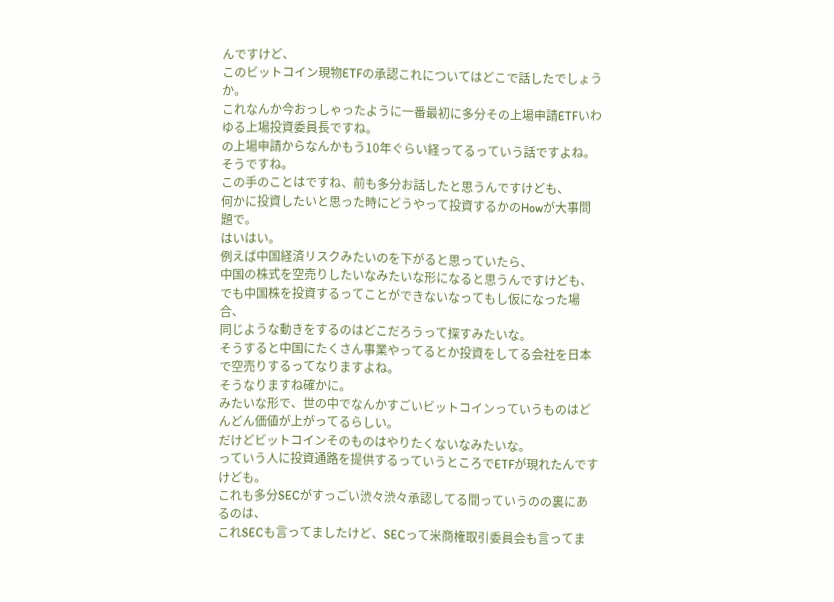んですけど、
このビットコイン現物ETFの承認これについてはどこで話したでしょうか。
これなんか今おっしゃったように一番最初に多分その上場申請ETFいわゆる上場投資委員長ですね。
の上場申請からなんかもう10年ぐらい経ってるっていう話ですよね。
そうですね。
この手のことはですね、前も多分お話したと思うんですけども、
何かに投資したいと思った時にどうやって投資するかのHowが大事問題で。
はいはい。
例えば中国経済リスクみたいのを下がると思っていたら、
中国の株式を空売りしたいなみたいな形になると思うんですけども、
でも中国株を投資するってことができないなってもし仮になった場合、
同じような動きをするのはどこだろうって探すみたいな。
そうすると中国にたくさん事業やってるとか投資をしてる会社を日本で空売りするってなりますよね。
そうなりますね確かに。
みたいな形で、世の中でなんかすごいビットコインっていうものはどんどん価値が上がってるらしい。
だけどビットコインそのものはやりたくないなみたいな。
っていう人に投資通路を提供するっていうところでETFが現れたんですけども。
これも多分SECがすっごい渋々渋々承認してる間っていうのの裏にあるのは、
これSECも言ってましたけど、SECって米商権取引委員会も言ってま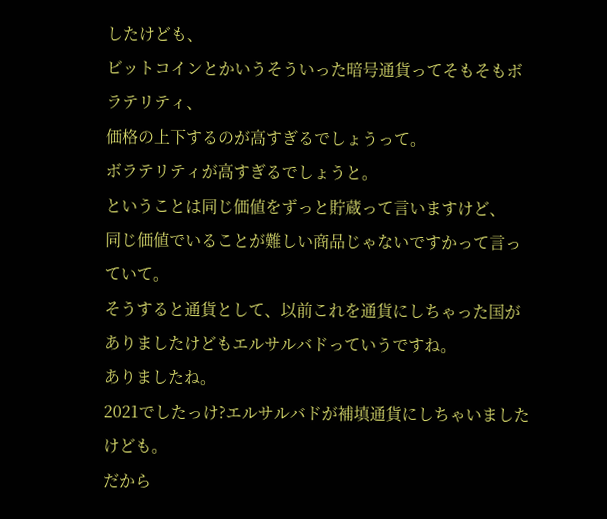したけども、
ビットコインとかいうそういった暗号通貨ってそもそもボラテリティ、
価格の上下するのが高すぎるでしょうって。
ボラテリティが高すぎるでしょうと。
ということは同じ価値をずっと貯蔵って言いますけど、
同じ価値でいることが難しい商品じゃないですかって言っていて。
そうすると通貨として、以前これを通貨にしちゃった国がありましたけどもエルサルバドっていうですね。
ありましたね。
2021でしたっけ?エルサルバドが補填通貨にしちゃいましたけども。
だから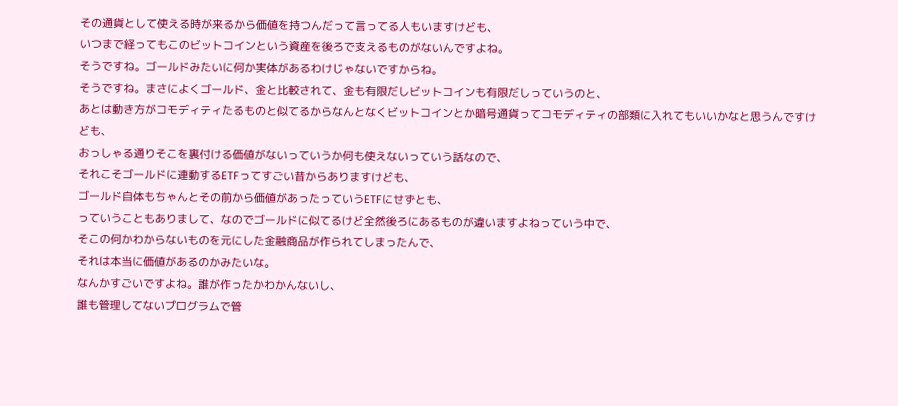その通貨として使える時が来るから価値を持つんだって言ってる人もいますけども、
いつまで経ってもこのビットコインという資産を後ろで支えるものがないんですよね。
そうですね。ゴールドみたいに何か実体があるわけじゃないですからね。
そうですね。まさによくゴールド、金と比較されて、金も有限だしビットコインも有限だしっていうのと、
あとは動き方がコモディティたるものと似てるからなんとなくビットコインとか暗号通貨ってコモディティの部類に入れてもいいかなと思うんですけども、
おっしゃる通りそこを裏付ける価値がないっていうか何も使えないっていう話なので、
それこそゴールドに連動するETFってすごい昔からありますけども、
ゴールド自体もちゃんとその前から価値があったっていうETFにせずとも、
っていうこともありまして、なのでゴールドに似てるけど全然後ろにあるものが違いますよねっていう中で、
そこの何かわからないものを元にした金融商品が作られてしまったんで、
それは本当に価値があるのかみたいな。
なんかすごいですよね。誰が作ったかわかんないし、
誰も管理してないプログラムで管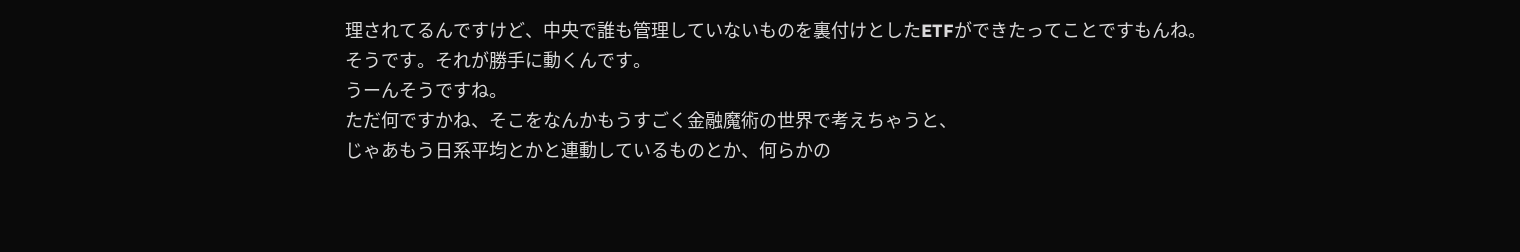理されてるんですけど、中央で誰も管理していないものを裏付けとしたETFができたってことですもんね。
そうです。それが勝手に動くんです。
うーんそうですね。
ただ何ですかね、そこをなんかもうすごく金融魔術の世界で考えちゃうと、
じゃあもう日系平均とかと連動しているものとか、何らかの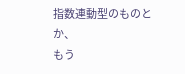指数連動型のものとか、
もう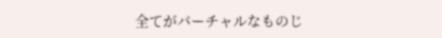全てがバーチャルなものじ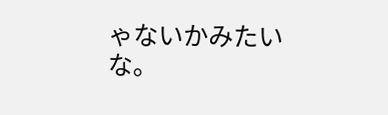ゃないかみたいな。